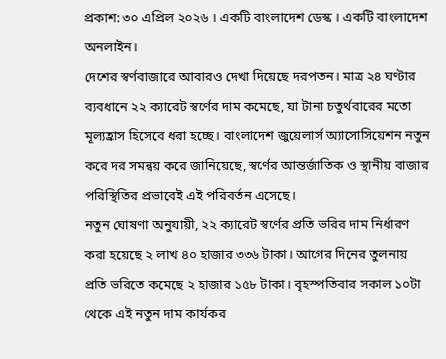প্রকাশ: ৩০ এপ্রিল ২০২৬ । একটি বাংলাদেশ ডেস্ক । একটি বাংলাদেশ অনলাইন।
দেশের স্বর্ণবাজারে আবারও দেখা দিয়েছে দরপতন। মাত্র ২৪ ঘণ্টার ব্যবধানে ২২ ক্যারেট স্বর্ণের দাম কমেছে, যা টানা চতুর্থবারের মতো মূল্যহ্রাস হিসেবে ধরা হচ্ছে। বাংলাদেশ জুয়েলার্স অ্যাসোসিয়েশন নতুন করে দর সমন্বয় করে জানিয়েছে, স্বর্ণের আন্তর্জাতিক ও স্থানীয় বাজার পরিস্থিতির প্রভাবেই এই পরিবর্তন এসেছে।
নতুন ঘোষণা অনুযায়ী, ২২ ক্যারেট স্বর্ণের প্রতি ভরির দাম নির্ধারণ করা হয়েছে ২ লাখ ৪০ হাজার ৩৩৬ টাকা। আগের দিনের তুলনায় প্রতি ভরিতে কমেছে ২ হাজার ১৫৮ টাকা। বৃহস্পতিবার সকাল ১০টা থেকে এই নতুন দাম কার্যকর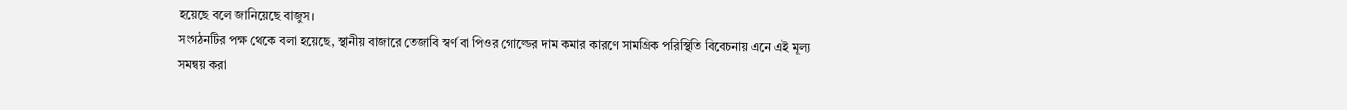হয়েছে বলে জানিয়েছে বাজুস।
সংগঠনটির পক্ষ থেকে বলা হয়েছে, স্থানীয় বাজারে তেজাবি স্বর্ণ বা পিওর গোল্ডের দাম কমার কারণে সামগ্রিক পরিস্থিতি বিবেচনায় এনে এই মূল্য সমন্বয় করা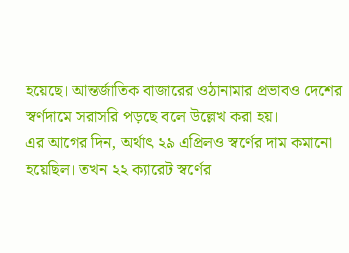হয়েছে। আন্তর্জাতিক বাজারের ওঠানামার প্রভাবও দেশের স্বর্ণদামে সরাসরি পড়ছে বলে উল্লেখ করা হয়।
এর আগের দিন, অর্থাৎ ২৯ এপ্রিলও স্বর্ণের দাম কমানো হয়েছিল। তখন ২২ ক্যারেট স্বর্ণের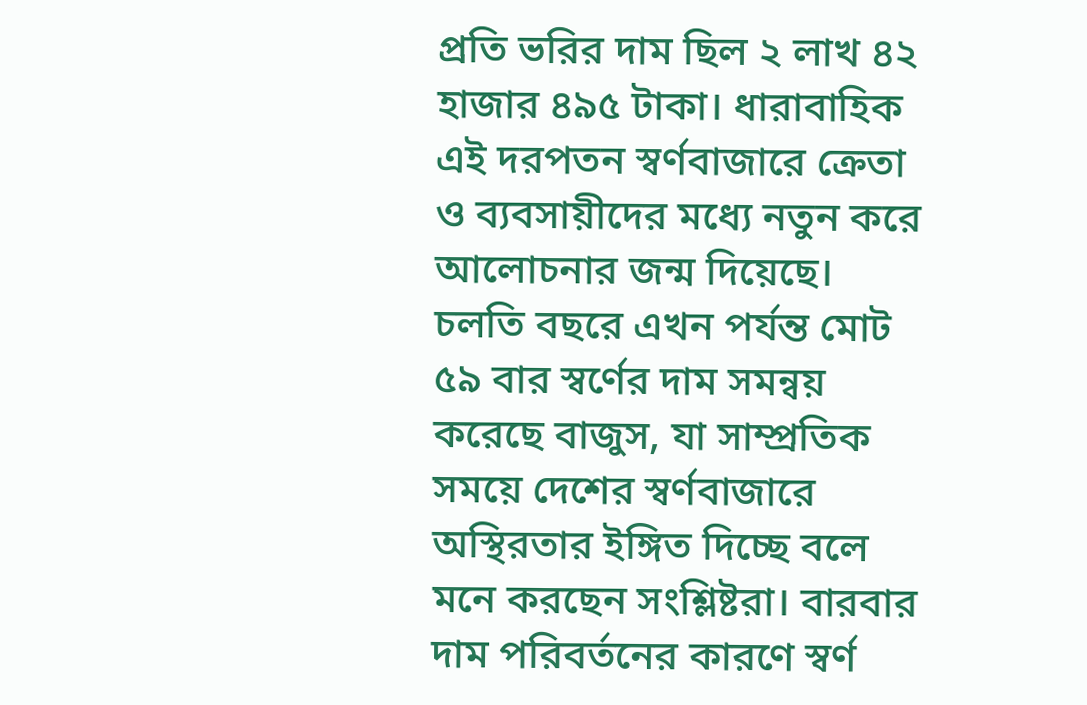প্রতি ভরির দাম ছিল ২ লাখ ৪২ হাজার ৪৯৫ টাকা। ধারাবাহিক এই দরপতন স্বর্ণবাজারে ক্রেতা ও ব্যবসায়ীদের মধ্যে নতুন করে আলোচনার জন্ম দিয়েছে।
চলতি বছরে এখন পর্যন্ত মোট ৫৯ বার স্বর্ণের দাম সমন্বয় করেছে বাজুস, যা সাম্প্রতিক সময়ে দেশের স্বর্ণবাজারে অস্থিরতার ইঙ্গিত দিচ্ছে বলে মনে করছেন সংশ্লিষ্টরা। বারবার দাম পরিবর্তনের কারণে স্বর্ণ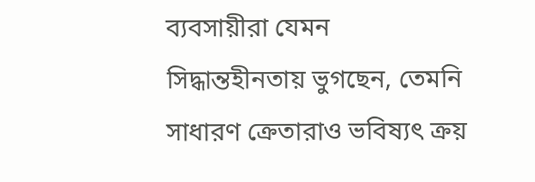ব্যবসায়ীরা যেমন সিদ্ধান্তহীনতায় ভুগছেন, তেমনি সাধারণ ক্রেতারাও ভবিষ্যৎ ক্রয়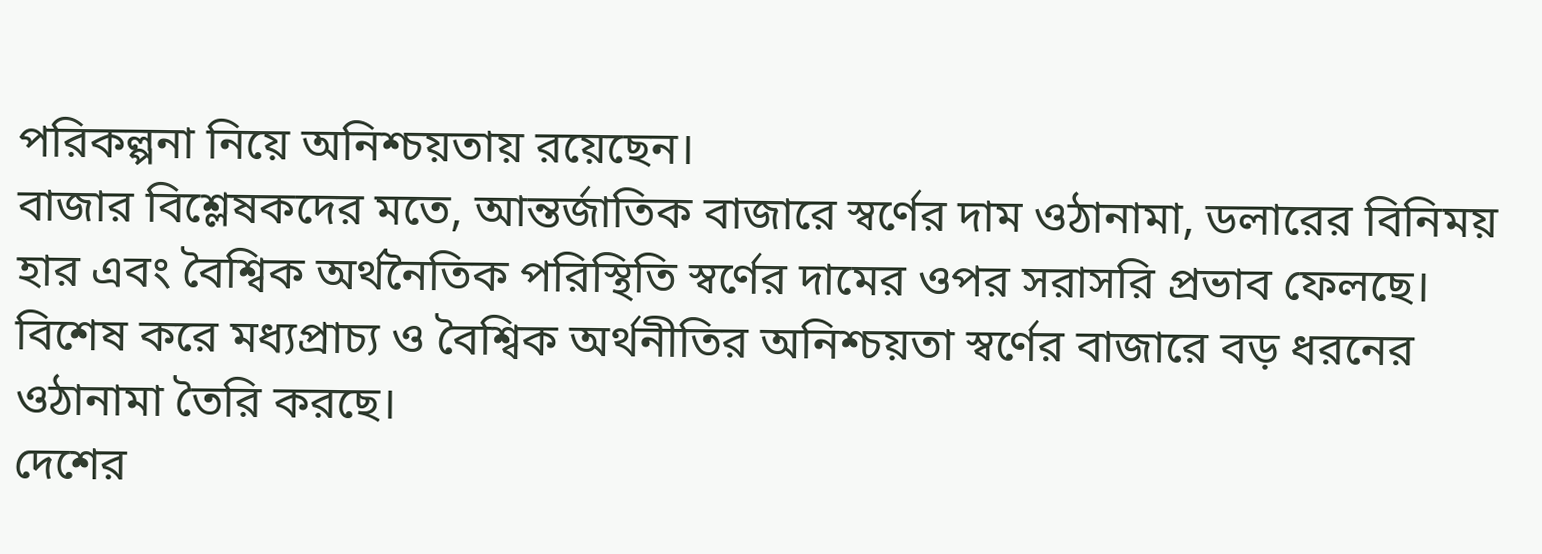পরিকল্পনা নিয়ে অনিশ্চয়তায় রয়েছেন।
বাজার বিশ্লেষকদের মতে, আন্তর্জাতিক বাজারে স্বর্ণের দাম ওঠানামা, ডলারের বিনিময় হার এবং বৈশ্বিক অর্থনৈতিক পরিস্থিতি স্বর্ণের দামের ওপর সরাসরি প্রভাব ফেলছে। বিশেষ করে মধ্যপ্রাচ্য ও বৈশ্বিক অর্থনীতির অনিশ্চয়তা স্বর্ণের বাজারে বড় ধরনের ওঠানামা তৈরি করছে।
দেশের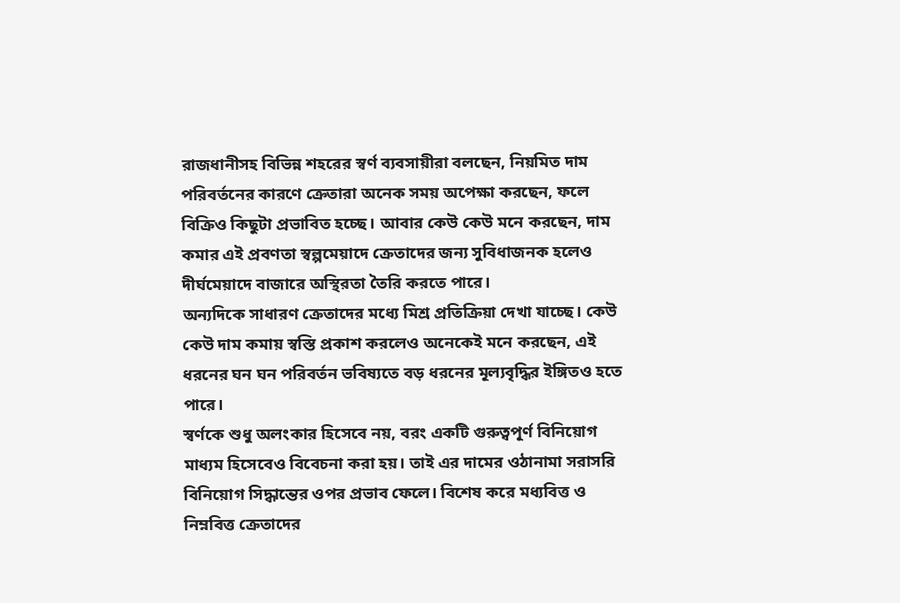রাজধানীসহ বিভিন্ন শহরের স্বর্ণ ব্যবসায়ীরা বলছেন, নিয়মিত দাম পরিবর্তনের কারণে ক্রেতারা অনেক সময় অপেক্ষা করছেন, ফলে বিক্রিও কিছুটা প্রভাবিত হচ্ছে। আবার কেউ কেউ মনে করছেন, দাম কমার এই প্রবণতা স্বল্পমেয়াদে ক্রেতাদের জন্য সুবিধাজনক হলেও দীর্ঘমেয়াদে বাজারে অস্থিরতা তৈরি করতে পারে।
অন্যদিকে সাধারণ ক্রেতাদের মধ্যে মিশ্র প্রতিক্রিয়া দেখা যাচ্ছে। কেউ কেউ দাম কমায় স্বস্তি প্রকাশ করলেও অনেকেই মনে করছেন, এই ধরনের ঘন ঘন পরিবর্তন ভবিষ্যতে বড় ধরনের মূল্যবৃদ্ধির ইঙ্গিতও হতে পারে।
স্বর্ণকে শুধু অলংকার হিসেবে নয়, বরং একটি গুরুত্বপূর্ণ বিনিয়োগ মাধ্যম হিসেবেও বিবেচনা করা হয়। তাই এর দামের ওঠানামা সরাসরি বিনিয়োগ সিদ্ধান্তের ওপর প্রভাব ফেলে। বিশেষ করে মধ্যবিত্ত ও নিম্নবিত্ত ক্রেতাদের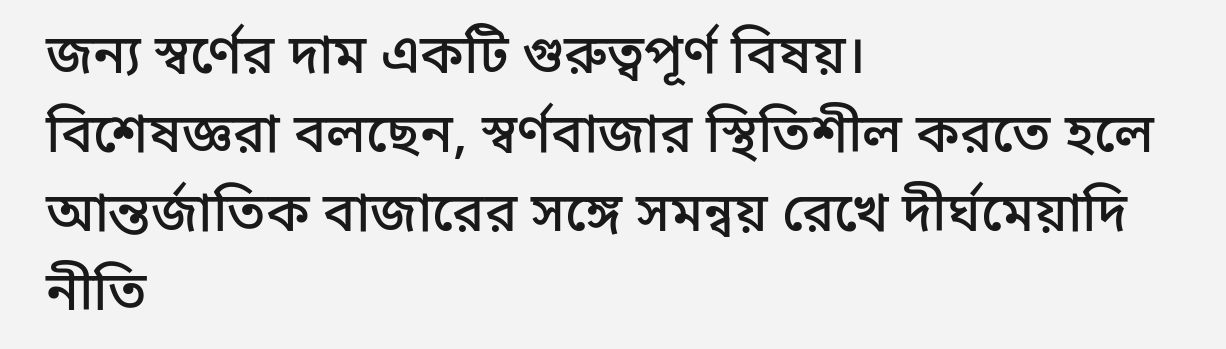জন্য স্বর্ণের দাম একটি গুরুত্বপূর্ণ বিষয়।
বিশেষজ্ঞরা বলছেন, স্বর্ণবাজার স্থিতিশীল করতে হলে আন্তর্জাতিক বাজারের সঙ্গে সমন্বয় রেখে দীর্ঘমেয়াদি নীতি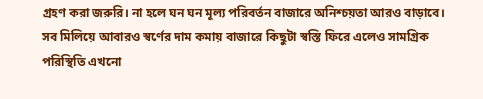গ্রহণ করা জরুরি। না হলে ঘন ঘন মূল্য পরিবর্তন বাজারে অনিশ্চয়তা আরও বাড়াবে।
সব মিলিয়ে আবারও স্বর্ণের দাম কমায় বাজারে কিছুটা স্বস্তি ফিরে এলেও সামগ্রিক পরিস্থিতি এখনো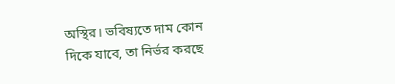অস্থির। ভবিষ্যতে দাম কোন দিকে যাবে, তা নির্ভর করছে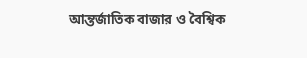আন্তর্জাতিক বাজার ও বৈশ্বিক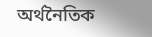অর্থনৈতিক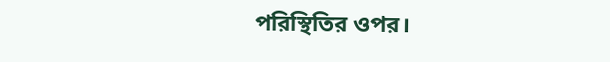পরিস্থিতির ওপর।